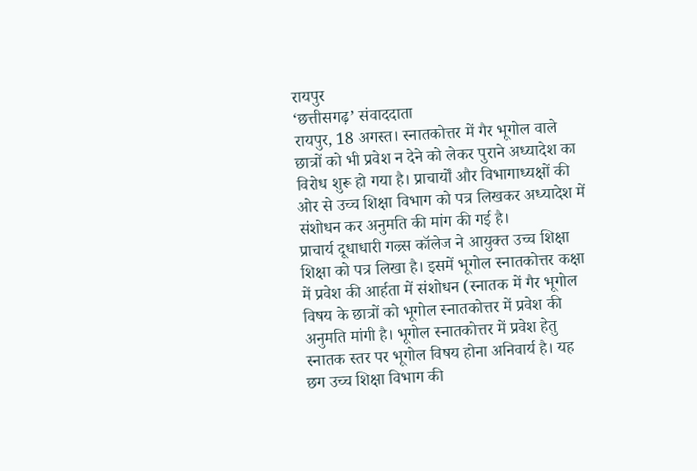रायपुर
‘छत्तीसगढ़’ संवाददाता
रायपुर, 18 अगस्त। स्नातकोत्तर में गैर भूगोल वाले छात्रों को भी प्रवेश न देने को लेकर पुराने अध्यादेश का विरोध शुरू हो गया है। प्राचार्यों और विभागाध्यक्षों की ओर से उच्च शिक्षा विभाग को पत्र लिखकर अध्यादेश में संशोधन कर अनुमति की मांग की गई है।
प्राचार्य दूधाधारी गल्र्स कॉलेज ने आयुक्त उच्च शिक्षा शिक्षा को पत्र लिखा है। इसमें भूगोल स्नातकोत्तर कक्षा में प्रवेश की आर्हता में संशोधन (स्नातक में गैर भूगोल विषय के छात्रों को भूगोल स्नातकोत्तर में प्रवेश की अनुमति मांगी है। भूगोल स्नातकोत्तर में प्रवेश हेतु स्नातक स्तर पर भूगोल विषय होना अनिवार्य है। यह छग उच्च शिक्षा विभाग की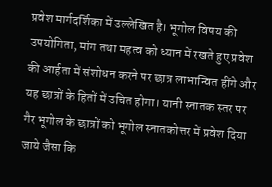प्रवेश मार्गदर्शिका में उल्लेखित है। भूगोल विषय की उपयोगिता, मांग तथा महत्व को ध्यान में रखते हुए प्रवेश की आर्हता में संशोधन करने पर छात्र लाभान्वित हींगे और यह छात्रों के हितों में उचित होगा। यानी स्नातक स्तर पर गैर भूगोल के छात्रों को भूगोल स्नातकोत्तर में प्रवेश दिया जाये जैसा कि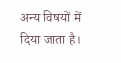अन्य विषयों में दिया जाता है।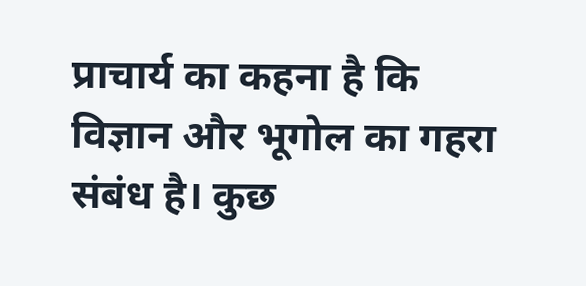प्राचार्य का कहना है कि विज्ञान और भूगोल का गहरा संबंध है। कुछ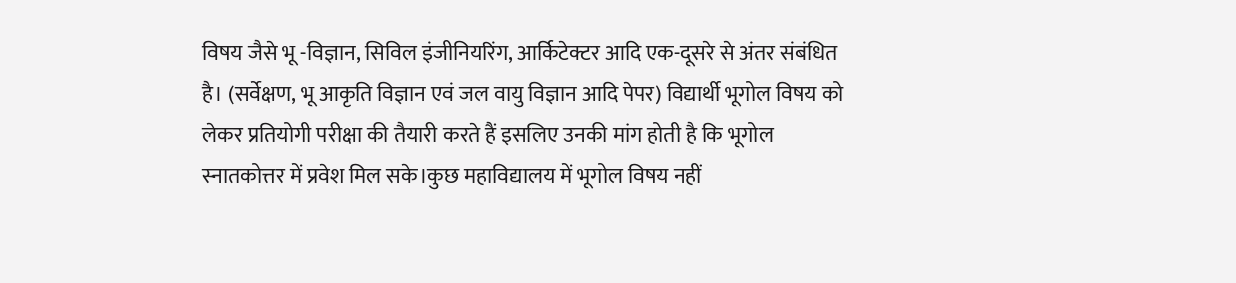विषय जैसे भू -विज्ञान, सिविल इंजीनियरिंग, आर्किटेक्टर आदि एक-दूसरे से अंतर संबंधित है। (सर्वेक्षण, भू आकृति विज्ञान एवं जल वायु विज्ञान आदि पेपर) विद्यार्थी भूगोल विषय को लेकर प्रतियोगी परीक्षा की तैयारी करते हैं इसलिए उनकी मांग होती है कि भूगोल स्नातकोत्तर में प्रवेश मिल सके।कुछ महाविद्यालय में भूगोल विषय नहीं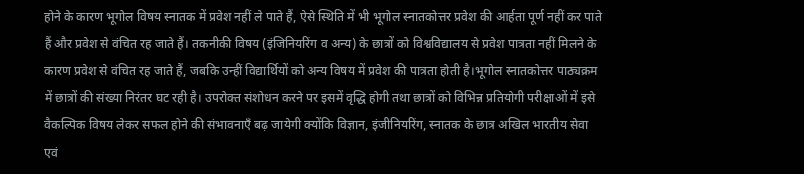होने के कारण भूगोल विषय स्नातक में प्रवेश नहीं ले पाते हैं, ऐसे स्थिति में भी भूगोल स्नातकोत्तर प्रवेश की आर्हता पूर्ण नहीं कर पाते हैं और प्रवेश से वंचित रह जाते हैं। तकनीकी विषय (इंजिनियरिंग व अन्य) के छात्रों को विश्वविद्यालय से प्रवेश पात्रता नहीं मिलने के कारण प्रवेश से वंचित रह जाते हैं, जबकि उन्हीं विद्यार्थियों को अन्य विषय में प्रवेश की पात्रता होती है।भूगोल स्नातकोत्तर पाठ्यक्रम में छात्रों की संख्या निरंतर घट रही है। उपरोक्त संशोधन करने पर इसमें वृद्धि होगी तथा छात्रों को विभिन्न प्रतियोगी परीक्षाओं में इसे वैकल्पिक विषय लेकर सफल होने की संभावनाएँ बढ़ जायेगी क्योंकि विज्ञान, इंजीनियरिंग, स्नातक के छात्र अखिल भारतीय सेवा एवं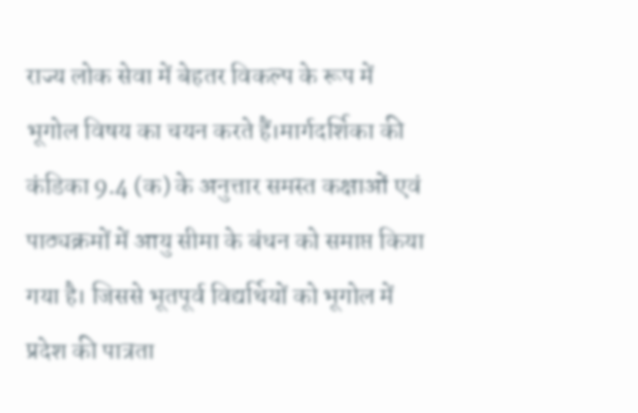राज्य लोक सेवा में बेहतर विकल्प के रूप में भूगोल विषय का चयन करते हैं।मार्गदर्शिका की कंडिका 9.4 (क) के अनुत्तार समस्त कक्षाओं एवं पाठ्यक्रमों में आयु सीमा के बंधन को समाप्त किया गया है। जिससे भूतपूर्व विद्यर्थियों को भूगोल में प्रदेश की पात्रता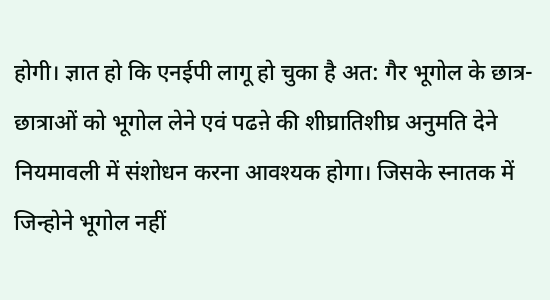होगी। ज्ञात हो कि एनईपी लागू हो चुका है अत: गैर भूगोल के छात्र-छात्राओं को भूगोल लेने एवं पढऩे की शीघ्रातिशीघ्र अनुमति देने नियमावली में संशोधन करना आवश्यक होगा। जिसके स्नातक में जिन्होने भूगोल नहीं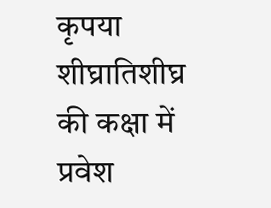कृपया शीघ्रातिशीघ्र की कक्षा में प्रवेश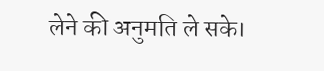लेने की अनुमति ले सके।